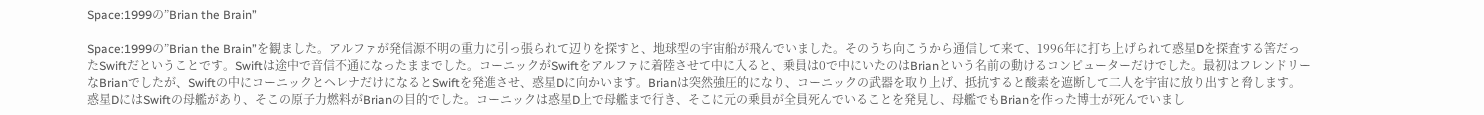Space:1999の”Brian the Brain”

Space:1999の”Brian the Brain”を観ました。アルファが発信源不明の重力に引っ張られて辺りを探すと、地球型の宇宙船が飛んでいました。そのうち向こうから通信して来て、1996年に打ち上げられて惑星Dを探査する筈だったSwiftだということです。Swiftは途中で音信不通になったままでした。コーニックがSwiftをアルファに着陸させて中に入ると、乗員は0で中にいたのはBrianという名前の動けるコンピューターだけでした。最初はフレンドリーなBrianでしたが、Swiftの中にコーニックとヘレナだけになるとSwiftを発進させ、惑星Dに向かいます。Brianは突然強圧的になり、コーニックの武器を取り上げ、抵抗すると酸素を遮断して二人を宇宙に放り出すと脅します。惑星DにはSwiftの母艦があり、そこの原子力燃料がBrianの目的でした。コーニックは惑星D上で母艦まで行き、そこに元の乗員が全員死んでいることを発見し、母艦でもBrianを作った博士が死んでいまし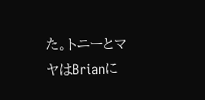た。トニーとマヤはBrianに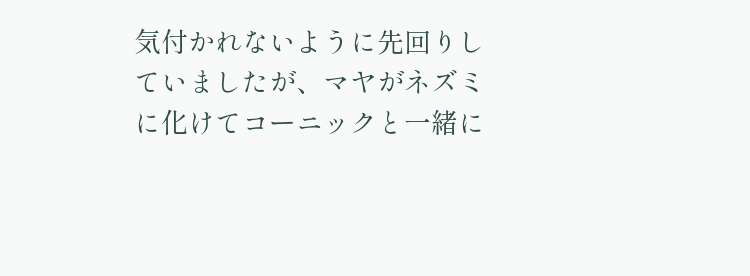気付かれないように先回りしていましたが、マヤがネズミに化けてコーニックと一緒に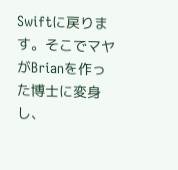Swiftに戻ります。そこでマヤがBrianを作った博士に変身し、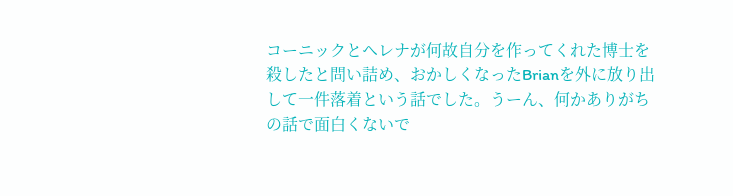コーニックとヘレナが何故自分を作ってくれた博士を殺したと問い詰め、おかしくなったBrianを外に放り出して一件落着という話でした。うーん、何かありがちの話で面白くないで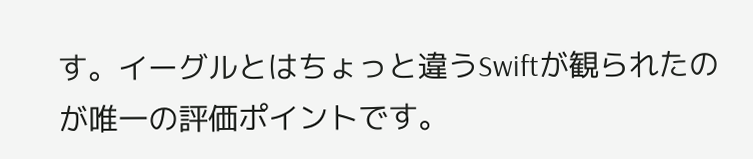す。イーグルとはちょっと違うSwiftが観られたのが唯一の評価ポイントです。